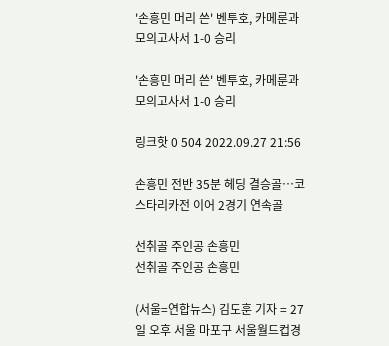'손흥민 머리 쓴' 벤투호, 카메룬과 모의고사서 1-0 승리

'손흥민 머리 쓴' 벤투호, 카메룬과 모의고사서 1-0 승리

링크핫 0 504 2022.09.27 21:56

손흥민 전반 35분 헤딩 결승골…코스타리카전 이어 2경기 연속골

선취골 주인공 손흥민
선취골 주인공 손흥민

(서울=연합뉴스) 김도훈 기자 = 27일 오후 서울 마포구 서울월드컵경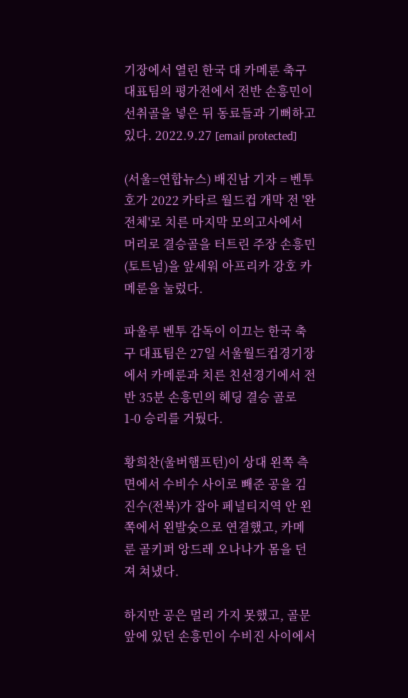기장에서 열린 한국 대 카메룬 축구 대표팀의 평가전에서 전반 손흥민이 선취골을 넣은 뒤 동료들과 기뻐하고 있다. 2022.9.27 [email protected]

(서울=연합뉴스) 배진남 기자 = 벤투호가 2022 카타르 월드컵 개막 전 '완전체'로 치른 마지막 모의고사에서 머리로 결승골을 터트린 주장 손흥민(토트넘)을 앞세워 아프리카 강호 카메룬을 눌렀다.

파울루 벤투 감독이 이끄는 한국 축구 대표팀은 27일 서울월드컵경기장에서 카메룬과 치른 친선경기에서 전반 35분 손흥민의 헤딩 결승 골로 1-0 승리를 거뒀다.

황희찬(울버햄프턴)이 상대 왼쪽 측면에서 수비수 사이로 빼준 공을 김진수(전북)가 잡아 페널티지역 안 왼쪽에서 왼발슛으로 연결했고, 카메룬 골키퍼 앙드레 오나나가 몸을 던져 쳐냈다.

하지만 공은 멀리 가지 못했고, 골문 앞에 있던 손흥민이 수비진 사이에서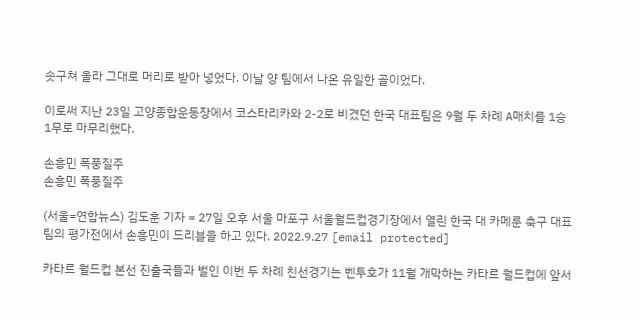솟구쳐 올라 그대로 머리로 받아 넣었다. 이날 양 팀에서 나온 유일한 골이었다.

이로써 지난 23일 고양종합운동장에서 코스타리카와 2-2로 비겼던 한국 대표팀은 9월 두 차례 A매치를 1승 1무로 마무리했다.

손흥민 폭풍질주
손흥민 폭풍질주

(서울=연합뉴스) 김도훈 기자 = 27일 오후 서울 마포구 서울월드컵경기장에서 열린 한국 대 카메룬 축구 대표팀의 평가전에서 손흥민이 드리블을 하고 있다. 2022.9.27 [email protected]

카타르 월드컵 본선 진출국들과 벌인 이번 두 차례 친선경기는 벤투호가 11월 개막하는 카타르 월드컵에 앞서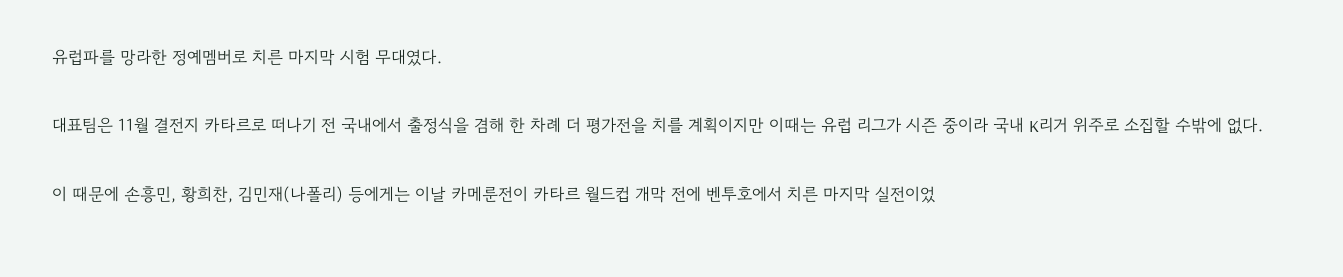유럽파를 망라한 정예멤버로 치른 마지막 시험 무대였다.

대표팀은 11월 결전지 카타르로 떠나기 전 국내에서 출정식을 겸해 한 차례 더 평가전을 치를 계획이지만 이때는 유럽 리그가 시즌 중이라 국내 K리거 위주로 소집할 수밖에 없다.

이 때문에 손흥민, 황희찬, 김민재(나폴리) 등에게는 이날 카메룬전이 카타르 월드컵 개막 전에 벤투호에서 치른 마지막 실전이었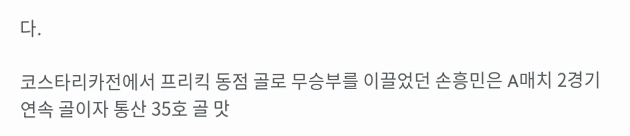다.

코스타리카전에서 프리킥 동점 골로 무승부를 이끌었던 손흥민은 A매치 2경기 연속 골이자 통산 35호 골 맛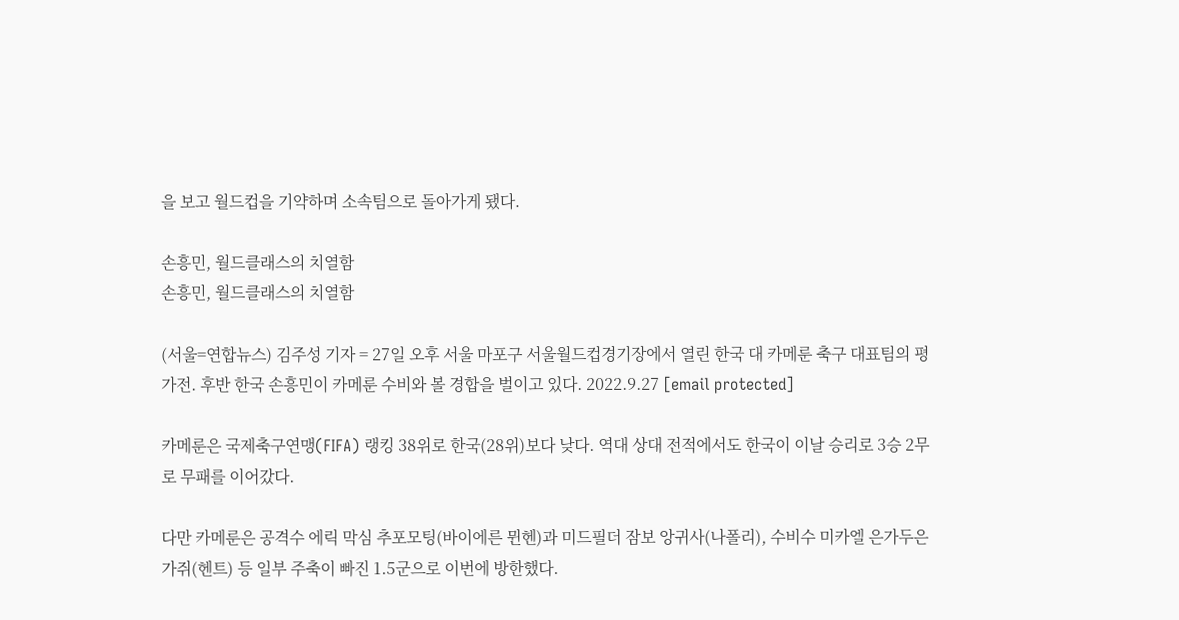을 보고 월드컵을 기약하며 소속팀으로 돌아가게 됐다.

손흥민, 월드클래스의 치열함
손흥민, 월드클래스의 치열함

(서울=연합뉴스) 김주성 기자 = 27일 오후 서울 마포구 서울월드컵경기장에서 열린 한국 대 카메룬 축구 대표팀의 평가전. 후반 한국 손흥민이 카메룬 수비와 볼 경합을 벌이고 있다. 2022.9.27 [email protected]

카메룬은 국제축구연맹(FIFA) 랭킹 38위로 한국(28위)보다 낮다. 역대 상대 전적에서도 한국이 이날 승리로 3승 2무로 무패를 이어갔다.

다만 카메룬은 공격수 에릭 막심 추포모팅(바이에른 뮌헨)과 미드필더 잠보 앙귀사(나폴리), 수비수 미카엘 은가두은가쥐(헨트) 등 일부 주축이 빠진 1.5군으로 이번에 방한했다.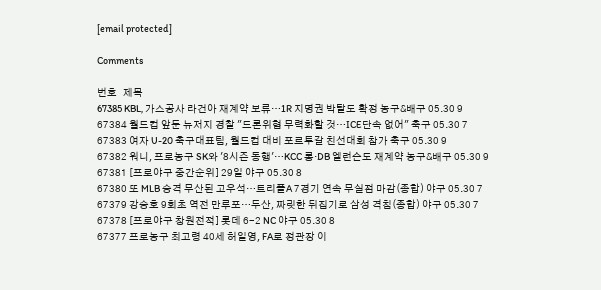[email protected]

Comments

번호   제목
67385 KBL, 가스공사 라건아 재계약 보류…1R 지명권 박탈도 확정 농구&배구 05.30 9
67384 월드컵 앞둔 뉴저지 경찰 "드론위협 무력화할 것…ICE단속 없어" 축구 05.30 7
67383 여자 U-20 축구대표팀, 월드컵 대비 포르투갈 친선대회 참가 축구 05.30 9
67382 워니, 프로농구 SK와 '8시즌 동행'…KCC 롱·DB 엘런슨도 재계약 농구&배구 05.30 9
67381 [프로야구 중간순위] 29일 야구 05.30 8
67380 또 MLB 승격 무산된 고우석…트리플A 7경기 연속 무실점 마감(종합) 야구 05.30 7
67379 강승호 9회초 역전 만루포…두산, 짜릿한 뒤집기로 삼성 격침(종합) 야구 05.30 7
67378 [프로야구 창원전적] 롯데 6-2 NC 야구 05.30 8
67377 프로농구 최고령 40세 허일영, FA로 정관장 이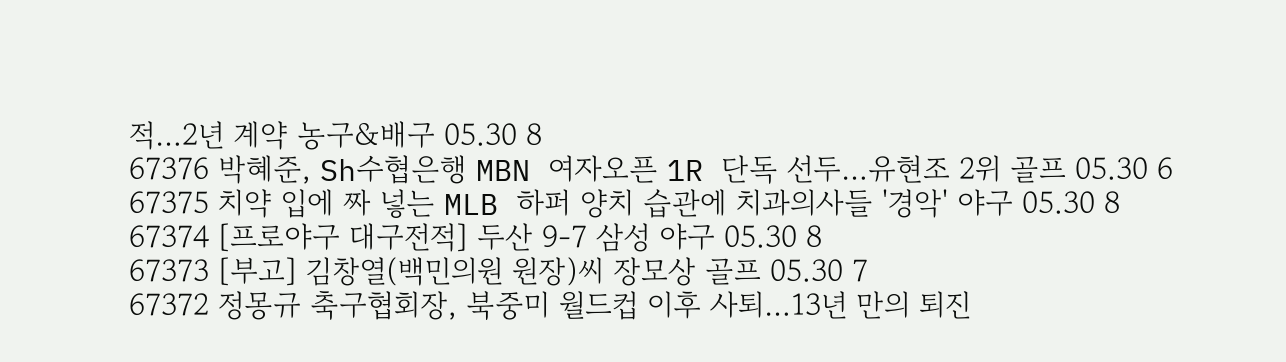적…2년 계약 농구&배구 05.30 8
67376 박혜준, Sh수협은행 MBN 여자오픈 1R 단독 선두…유현조 2위 골프 05.30 6
67375 치약 입에 짜 넣는 MLB 하퍼 양치 습관에 치과의사들 '경악' 야구 05.30 8
67374 [프로야구 대구전적] 두산 9-7 삼성 야구 05.30 8
67373 [부고] 김창열(백민의원 원장)씨 장모상 골프 05.30 7
67372 정몽규 축구협회장, 북중미 월드컵 이후 사퇴…13년 만의 퇴진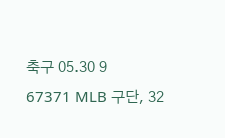축구 05.30 9
67371 MLB 구단, 32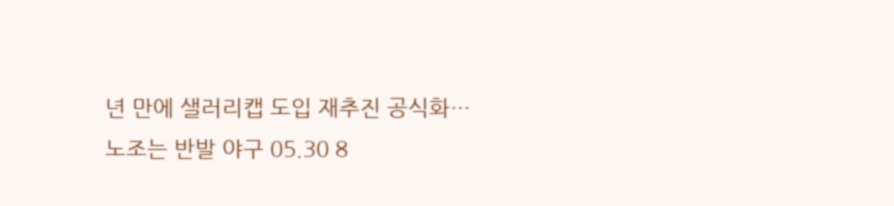년 만에 샐러리캡 도입 재추진 공식화…노조는 반발 야구 05.30 8